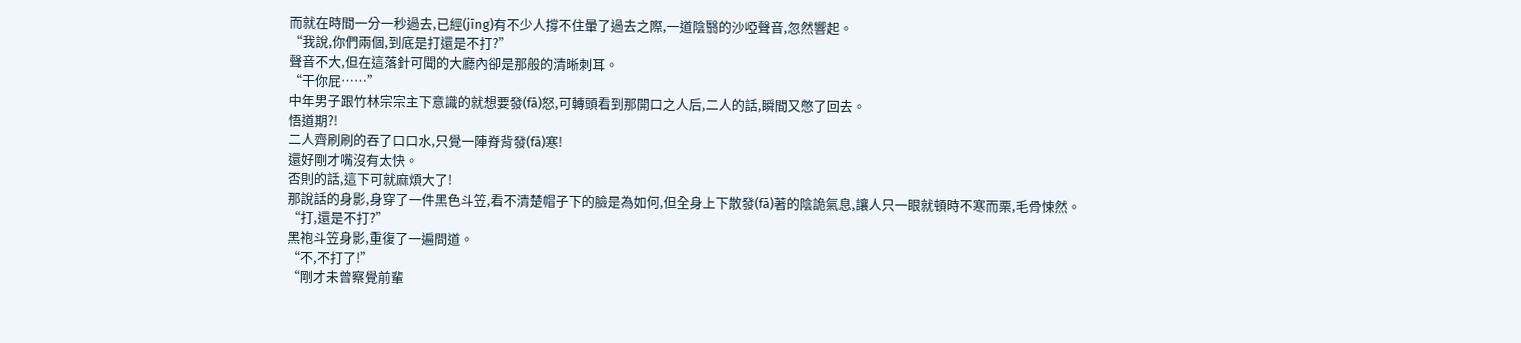而就在時間一分一秒過去,已經(jīng)有不少人撐不住暈了過去之際,一道陰翳的沙啞聲音,忽然響起。
“我說,你們兩個,到底是打還是不打?”
聲音不大,但在這落針可聞的大廳內卻是那般的清晰刺耳。
“干你屁……”
中年男子跟竹林宗宗主下意識的就想要發(fā)怒,可轉頭看到那開口之人后,二人的話,瞬間又憋了回去。
悟道期?!
二人齊刷刷的吞了口口水,只覺一陣脊背發(fā)寒!
還好剛才嘴沒有太快。
否則的話,這下可就麻煩大了!
那說話的身影,身穿了一件黑色斗笠,看不清楚帽子下的臉是為如何,但全身上下散發(fā)著的陰詭氣息,讓人只一眼就頓時不寒而栗,毛骨悚然。
“打,還是不打?”
黑袍斗笠身影,重復了一遍問道。
“不,不打了!”
“剛才未曾察覺前輩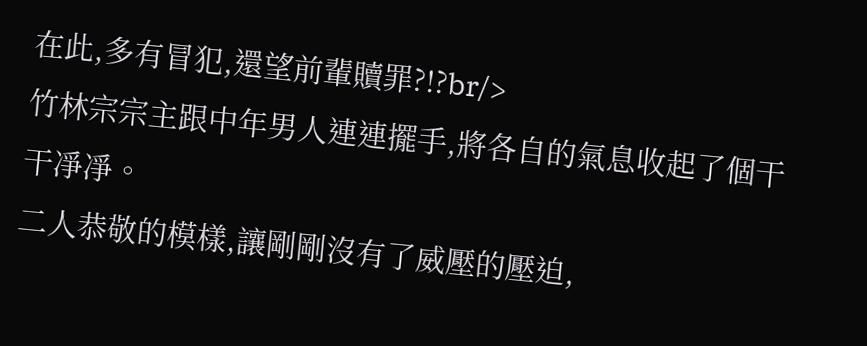在此,多有冒犯,還望前輩贖罪?!?br/>
竹林宗宗主跟中年男人連連擺手,將各自的氣息收起了個干干凈凈。
二人恭敬的模樣,讓剛剛沒有了威壓的壓迫,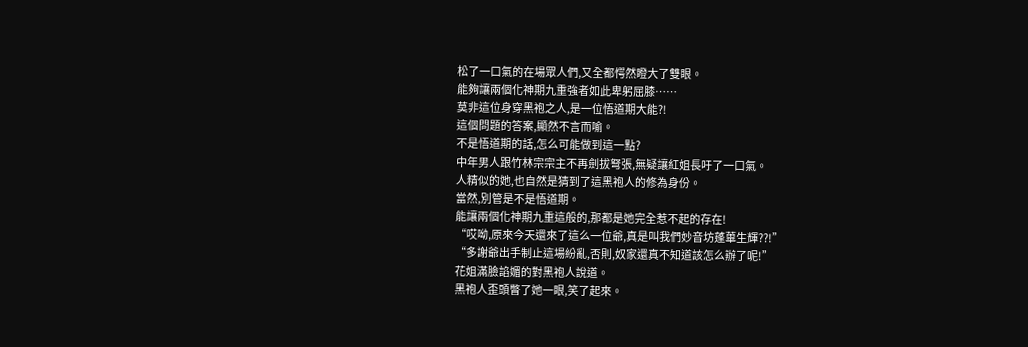松了一口氣的在場眾人們,又全都愕然瞪大了雙眼。
能夠讓兩個化神期九重強者如此卑躬屈膝……
莫非這位身穿黑袍之人,是一位悟道期大能?!
這個問題的答案,顯然不言而喻。
不是悟道期的話,怎么可能做到這一點?
中年男人跟竹林宗宗主不再劍拔弩張,無疑讓紅姐長吁了一口氣。
人精似的她,也自然是猜到了這黑袍人的修為身份。
當然,別管是不是悟道期。
能讓兩個化神期九重這般的,那都是她完全惹不起的存在!
“哎呦,原來今天還來了這么一位爺,真是叫我們妙音坊蓬蓽生輝??!”
“多謝爺出手制止這場紛亂,否則,奴家還真不知道該怎么辦了呢!”
花姐滿臉諂媚的對黑袍人說道。
黑袍人歪頭瞥了她一眼,笑了起來。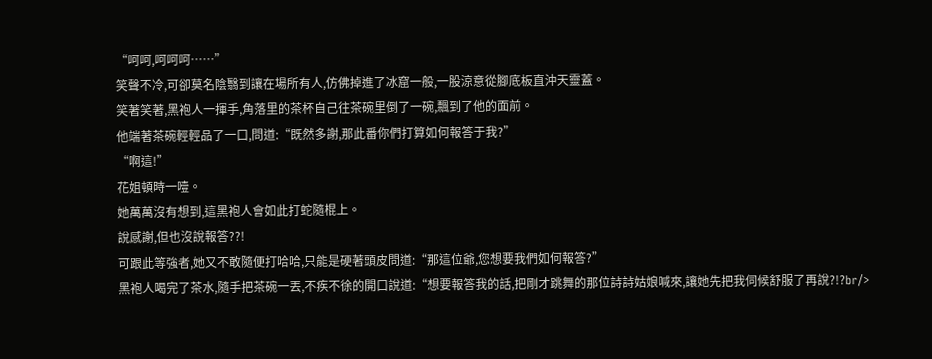“呵呵,呵呵呵……”
笑聲不冷,可卻莫名陰翳到讓在場所有人,仿佛掉進了冰窟一般,一股涼意從腳底板直沖天靈蓋。
笑著笑著,黑袍人一揮手,角落里的茶杯自己往茶碗里倒了一碗,飄到了他的面前。
他端著茶碗輕輕品了一口,問道:“既然多謝,那此番你們打算如何報答于我?”
“啊這!”
花姐頓時一噎。
她萬萬沒有想到,這黑袍人會如此打蛇隨棍上。
說感謝,但也沒說報答??!
可跟此等強者,她又不敢隨便打哈哈,只能是硬著頭皮問道:“那這位爺,您想要我們如何報答?”
黑袍人喝完了茶水,隨手把茶碗一丟,不疾不徐的開口說道:“想要報答我的話,把剛才跳舞的那位詩詩姑娘喊來,讓她先把我伺候舒服了再說?!?br/>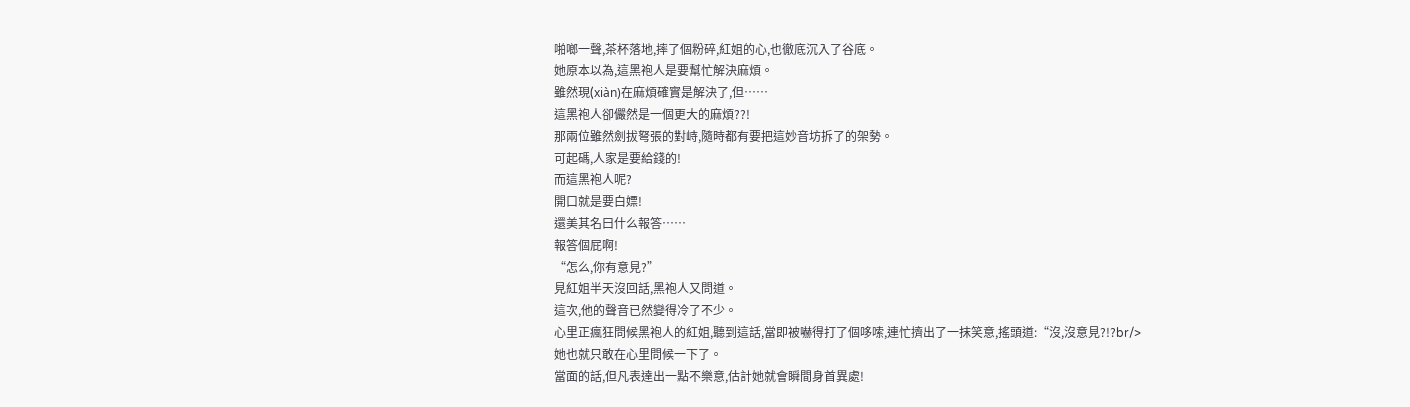啪啷一聲,茶杯落地,摔了個粉碎,紅姐的心,也徹底沉入了谷底。
她原本以為,這黑袍人是要幫忙解決麻煩。
雖然現(xiàn)在麻煩確實是解決了,但……
這黑袍人卻儼然是一個更大的麻煩??!
那兩位雖然劍拔弩張的對峙,隨時都有要把這妙音坊拆了的架勢。
可起碼,人家是要給錢的!
而這黑袍人呢?
開口就是要白嫖!
還美其名曰什么報答……
報答個屁啊!
“怎么,你有意見?”
見紅姐半天沒回話,黑袍人又問道。
這次,他的聲音已然變得冷了不少。
心里正瘋狂問候黑袍人的紅姐,聽到這話,當即被嚇得打了個哆嗦,連忙擠出了一抹笑意,搖頭道:“沒,沒意見?!?br/>
她也就只敢在心里問候一下了。
當面的話,但凡表達出一點不樂意,估計她就會瞬間身首異處!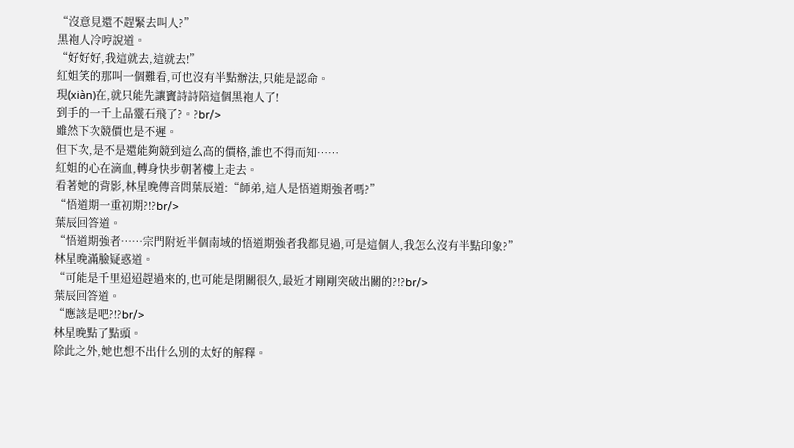“沒意見還不趕緊去叫人?”
黑袍人冷哼說道。
“好好好,我這就去,這就去!”
紅姐笑的那叫一個難看,可也沒有半點辦法,只能是認命。
現(xiàn)在,就只能先讓竇詩詩陪這個黑袍人了!
到手的一千上品靈石飛了?。?br/>
雖然下次競價也是不遲。
但下次,是不是還能夠競到這么高的價格,誰也不得而知……
紅姐的心在滴血,轉身快步朝著樓上走去。
看著她的背影,林星晚傳音問葉辰道:“師弟,這人是悟道期強者嗎?”
“悟道期一重初期?!?br/>
葉辰回答道。
“悟道期強者……宗門附近半個南域的悟道期強者我都見過,可是這個人,我怎么沒有半點印象?”
林星晚滿臉疑惑道。
“可能是千里迢迢趕過來的,也可能是閉關很久,最近才剛剛突破出關的?!?br/>
葉辰回答道。
“應該是吧?!?br/>
林星晚點了點頭。
除此之外,她也想不出什么別的太好的解釋。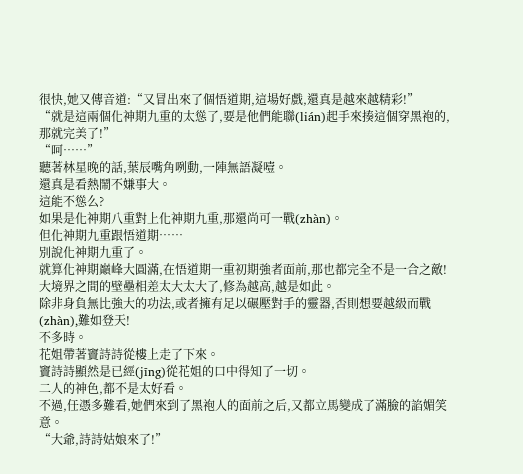很快,她又傳音道:“又冒出來了個悟道期,這場好戲,還真是越來越精彩!”
“就是這兩個化神期九重的太慫了,要是他們能聯(lián)起手來揍這個穿黑袍的,那就完美了!”
“呵……”
聽著林星晚的話,葉辰嘴角咧動,一陣無語凝噎。
還真是看熱鬧不嫌事大。
這能不慫么?
如果是化神期八重對上化神期九重,那還尚可一戰(zhàn)。
但化神期九重跟悟道期……
別說化神期九重了。
就算化神期巔峰大圓滿,在悟道期一重初期強者面前,那也都完全不是一合之敵!
大境界之間的壁壘相差太大太大了,修為越高,越是如此。
除非身負無比強大的功法,或者擁有足以碾壓對手的靈器,否則想要越級而戰(zhàn),難如登天!
不多時。
花姐帶著竇詩詩從樓上走了下來。
竇詩詩顯然是已經(jīng)從花姐的口中得知了一切。
二人的神色,都不是太好看。
不過,任憑多難看,她們來到了黑袍人的面前之后,又都立馬變成了滿臉的諂媚笑意。
“大爺,詩詩姑娘來了!”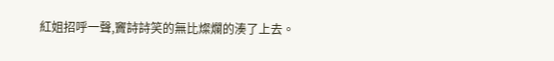紅姐招呼一聲,竇詩詩笑的無比燦爛的湊了上去。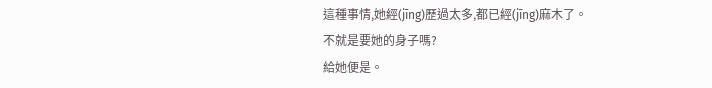這種事情,她經(jīng)歷過太多,都已經(jīng)麻木了。
不就是要她的身子嗎?
給她便是。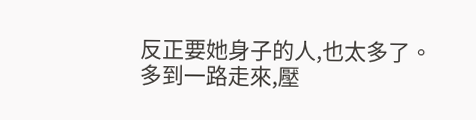反正要她身子的人,也太多了。
多到一路走來,壓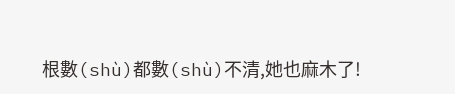根數(shù)都數(shù)不清,她也麻木了!